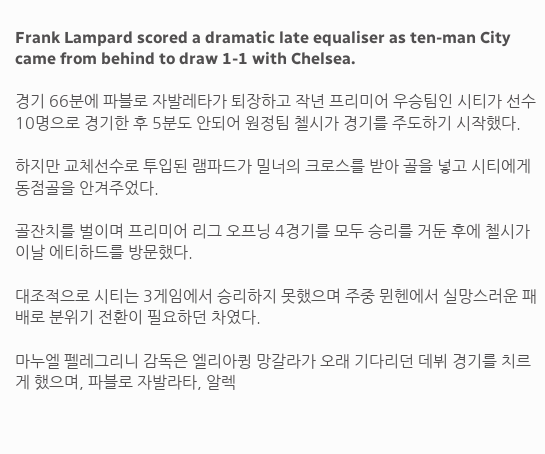Frank Lampard scored a dramatic late equaliser as ten-man City came from behind to draw 1-1 with Chelsea.

경기 66분에 파블로 자발레타가 퇴장하고 작년 프리미어 우승팀인 시티가 선수 10명으로 경기한 후 5분도 안되어 원정팀 첼시가 경기를 주도하기 시작했다.

하지만 교체선수로 투입된 램파드가 밀너의 크로스를 받아 골을 넣고 시티에게 동점골을 안겨주었다.

골잔치를 벌이며 프리미어 리그 오프닝 4경기를 모두 승리를 거둔 후에 첼시가 이날 에티하드를 방문했다.

대조적으로 시티는 3게임에서 승리하지 못했으며 주중 뮌헨에서 실망스러운 패배로 분위기 전환이 필요하던 차였다.

마누엘 펠레그리니 감독은 엘리아큉 망갈라가 오래 기다리던 데뷔 경기를 치르게 했으며, 파블로 자발라타, 알렉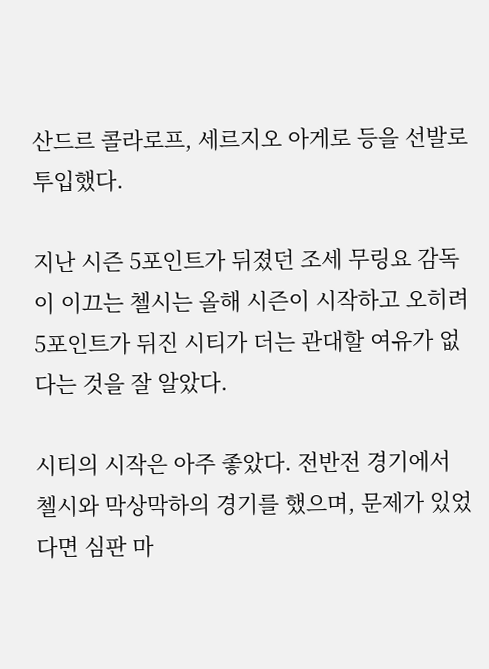산드르 콜라로프, 세르지오 아게로 등을 선발로 투입했다.

지난 시즌 5포인트가 뒤졌던 조세 무링요 감독이 이끄는 첼시는 올해 시즌이 시작하고 오히려 5포인트가 뒤진 시티가 더는 관대할 여유가 없다는 것을 잘 알았다.

시티의 시작은 아주 좋았다. 전반전 경기에서 첼시와 막상막하의 경기를 했으며, 문제가 있었다면 심판 마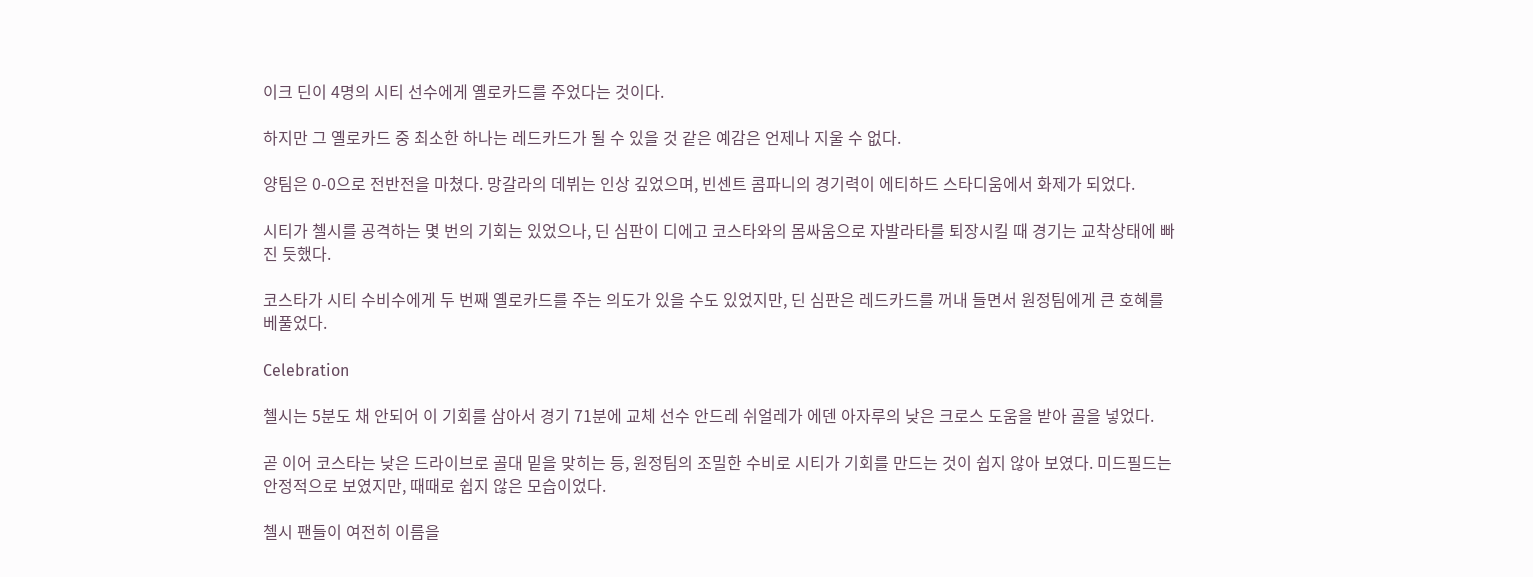이크 딘이 4명의 시티 선수에게 옐로카드를 주었다는 것이다.

하지만 그 옐로카드 중 최소한 하나는 레드카드가 될 수 있을 것 같은 예감은 언제나 지울 수 없다.

양팀은 0-0으로 전반전을 마쳤다. 망갈라의 데뷔는 인상 깊었으며, 빈센트 콤파니의 경기력이 에티하드 스타디움에서 화제가 되었다.

시티가 첼시를 공격하는 몇 번의 기회는 있었으나, 딘 심판이 디에고 코스타와의 몸싸움으로 자발라타를 퇴장시킬 때 경기는 교착상태에 빠진 듯했다.

코스타가 시티 수비수에게 두 번째 옐로카드를 주는 의도가 있을 수도 있었지만, 딘 심판은 레드카드를 꺼내 들면서 원정팀에게 큰 호혜를 베풀었다.

Celebration

첼시는 5분도 채 안되어 이 기회를 삼아서 경기 71분에 교체 선수 안드레 쉬얼레가 에덴 아자루의 낮은 크로스 도움을 받아 골을 넣었다.

곧 이어 코스타는 낮은 드라이브로 골대 밑을 맞히는 등, 원정팀의 조밀한 수비로 시티가 기회를 만드는 것이 쉽지 않아 보였다. 미드필드는 안정적으로 보였지만, 때때로 쉽지 않은 모습이었다.

첼시 팬들이 여전히 이름을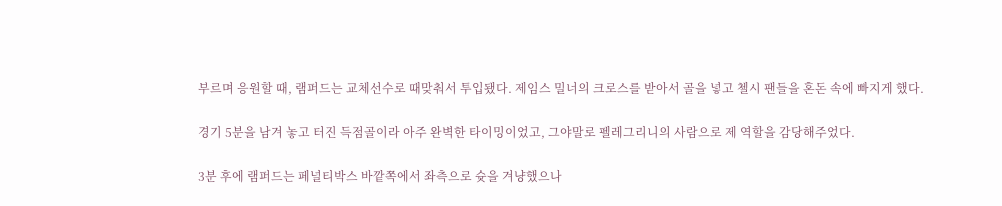부르며 응원할 때, 램퍼드는 교체선수로 때맞춰서 투입됐다. 제임스 밀너의 크로스를 받아서 골을 넣고 첼시 팬들을 혼돈 속에 빠지게 했다.

경기 5분을 남겨 놓고 터진 득점골이라 아주 완벽한 타이밍이었고, 그야말로 펠레그리니의 사람으로 제 역할을 감당해주었다.

3분 후에 램퍼드는 페널티박스 바깥쪽에서 좌측으로 슛을 겨냥했으나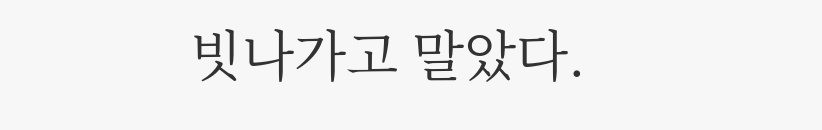빗나가고 말았다.